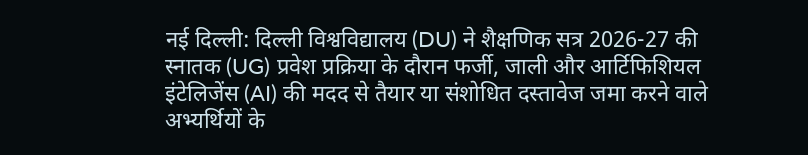नई दिल्ली: दिल्ली विश्वविद्यालय (DU) ने शैक्षणिक सत्र 2026-27 की स्नातक (UG) प्रवेश प्रक्रिया के दौरान फर्जी, जाली और आर्टिफिशियल इंटेलिजेंस (AI) की मदद से तैयार या संशोधित दस्तावेज जमा करने वाले अभ्यर्थियों के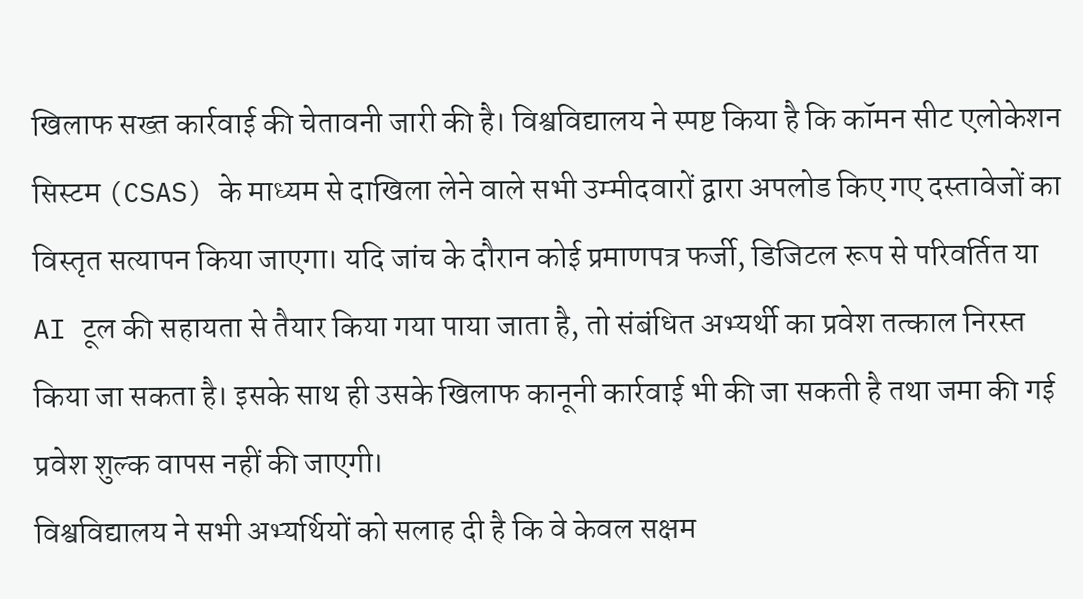खिलाफ सख्त कार्रवाई की चेतावनी जारी की है। विश्वविद्यालय ने स्पष्ट किया है कि कॉमन सीट एलोकेशन सिस्टम (CSAS) के माध्यम से दाखिला लेने वाले सभी उम्मीदवारों द्वारा अपलोड किए गए दस्तावेजों का विस्तृत सत्यापन किया जाएगा। यदि जांच के दौरान कोई प्रमाणपत्र फर्जी, डिजिटल रूप से परिवर्तित या AI टूल की सहायता से तैयार किया गया पाया जाता है, तो संबंधित अभ्यर्थी का प्रवेश तत्काल निरस्त किया जा सकता है। इसके साथ ही उसके खिलाफ कानूनी कार्रवाई भी की जा सकती है तथा जमा की गई प्रवेश शुल्क वापस नहीं की जाएगी।
विश्वविद्यालय ने सभी अभ्यर्थियों को सलाह दी है कि वे केवल सक्षम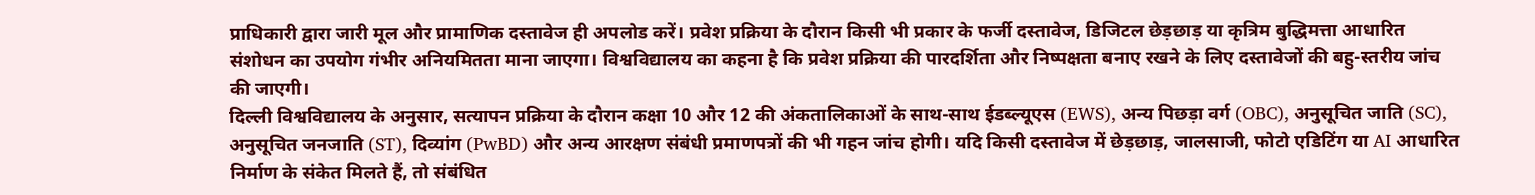प्राधिकारी द्वारा जारी मूल और प्रामाणिक दस्तावेज ही अपलोड करें। प्रवेश प्रक्रिया के दौरान किसी भी प्रकार के फर्जी दस्तावेज, डिजिटल छेड़छाड़ या कृत्रिम बुद्धिमत्ता आधारित संशोधन का उपयोग गंभीर अनियमितता माना जाएगा। विश्वविद्यालय का कहना है कि प्रवेश प्रक्रिया की पारदर्शिता और निष्पक्षता बनाए रखने के लिए दस्तावेजों की बहु-स्तरीय जांच की जाएगी।
दिल्ली विश्वविद्यालय के अनुसार, सत्यापन प्रक्रिया के दौरान कक्षा 10 और 12 की अंकतालिकाओं के साथ-साथ ईडब्ल्यूएस (EWS), अन्य पिछड़ा वर्ग (OBC), अनुसूचित जाति (SC), अनुसूचित जनजाति (ST), दिव्यांग (PwBD) और अन्य आरक्षण संबंधी प्रमाणपत्रों की भी गहन जांच होगी। यदि किसी दस्तावेज में छेड़छाड़, जालसाजी, फोटो एडिटिंग या AI आधारित निर्माण के संकेत मिलते हैं, तो संबंधित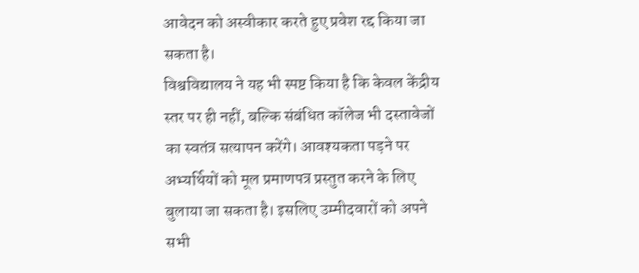आवेदन को अस्वीकार करते हुए प्रवेश रद्द किया जा सकता है।
विश्वविद्यालय ने यह भी स्पष्ट किया है कि केवल केंद्रीय स्तर पर ही नहीं, बल्कि संबंधित कॉलेज भी दस्तावेजों का स्वतंत्र सत्यापन करेंगे। आवश्यकता पड़ने पर अभ्यर्थियों को मूल प्रमाणपत्र प्रस्तुत करने के लिए बुलाया जा सकता है। इसलिए उम्मीदवारों को अपने सभी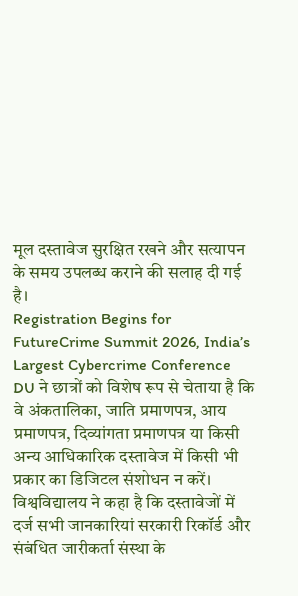मूल दस्तावेज सुरक्षित रखने और सत्यापन के समय उपलब्ध कराने की सलाह दी गई है।
Registration Begins for FutureCrime Summit 2026, India’s Largest Cybercrime Conference
DU ने छात्रों को विशेष रूप से चेताया है कि वे अंकतालिका, जाति प्रमाणपत्र, आय प्रमाणपत्र, दिव्यांगता प्रमाणपत्र या किसी अन्य आधिकारिक दस्तावेज में किसी भी प्रकार का डिजिटल संशोधन न करें। विश्वविद्यालय ने कहा है कि दस्तावेजों में दर्ज सभी जानकारियां सरकारी रिकॉर्ड और संबंधित जारीकर्ता संस्था के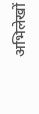अभिलेखों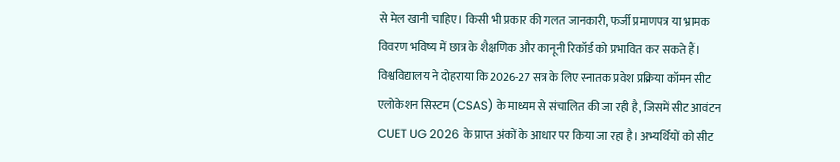से मेल खानी चाहिए। किसी भी प्रकार की गलत जानकारी, फर्जी प्रमाणपत्र या भ्रामक विवरण भविष्य में छात्र के शैक्षणिक और कानूनी रिकॉर्ड को प्रभावित कर सकते हैं।
विश्वविद्यालय ने दोहराया कि 2026-27 सत्र के लिए स्नातक प्रवेश प्रक्रिया कॉमन सीट एलोकेशन सिस्टम (CSAS) के माध्यम से संचालित की जा रही है, जिसमें सीट आवंटन CUET UG 2026 के प्राप्त अंकों के आधार पर किया जा रहा है। अभ्यर्थियों को सीट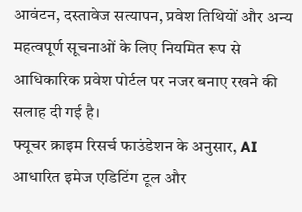आवंटन, दस्तावेज सत्यापन, प्रवेश तिथियों और अन्य महत्वपूर्ण सूचनाओं के लिए नियमित रूप से आधिकारिक प्रवेश पोर्टल पर नजर बनाए रखने की सलाह दी गई है।
फ्यूचर क्राइम रिसर्च फाउंडेशन के अनुसार, AI आधारित इमेज एडिटिंग टूल और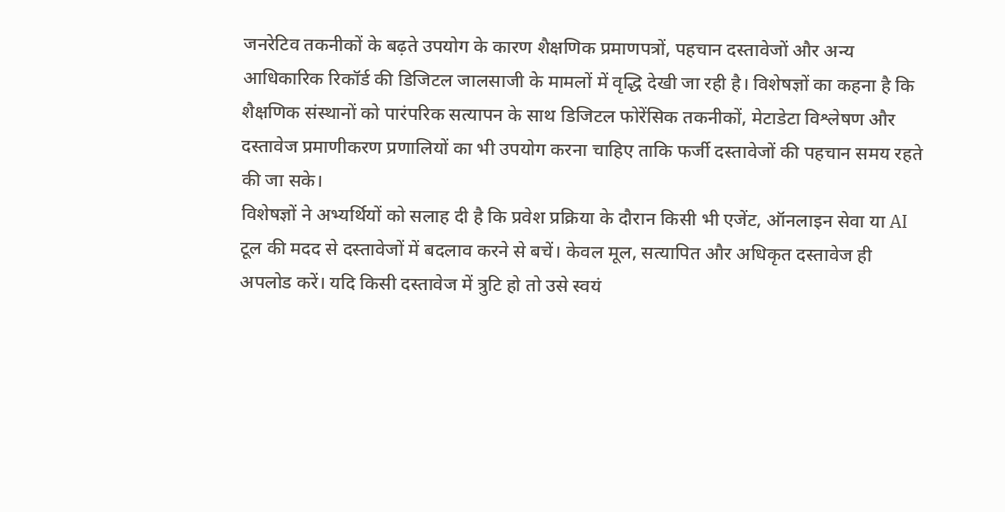जनरेटिव तकनीकों के बढ़ते उपयोग के कारण शैक्षणिक प्रमाणपत्रों, पहचान दस्तावेजों और अन्य आधिकारिक रिकॉर्ड की डिजिटल जालसाजी के मामलों में वृद्धि देखी जा रही है। विशेषज्ञों का कहना है कि शैक्षणिक संस्थानों को पारंपरिक सत्यापन के साथ डिजिटल फोरेंसिक तकनीकों, मेटाडेटा विश्लेषण और दस्तावेज प्रमाणीकरण प्रणालियों का भी उपयोग करना चाहिए ताकि फर्जी दस्तावेजों की पहचान समय रहते की जा सके।
विशेषज्ञों ने अभ्यर्थियों को सलाह दी है कि प्रवेश प्रक्रिया के दौरान किसी भी एजेंट, ऑनलाइन सेवा या AI टूल की मदद से दस्तावेजों में बदलाव करने से बचें। केवल मूल, सत्यापित और अधिकृत दस्तावेज ही अपलोड करें। यदि किसी दस्तावेज में त्रुटि हो तो उसे स्वयं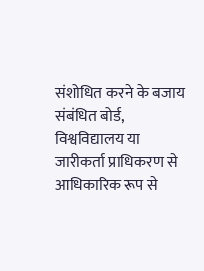संशोधित करने के बजाय संबंधित बोर्ड, विश्वविद्यालय या जारीकर्ता प्राधिकरण से आधिकारिक रूप से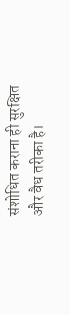संशोधित कराना ही सुरक्षित और वैध तरीका है।